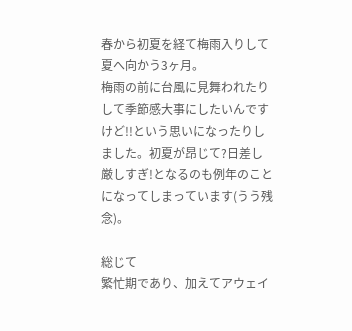春から初夏を経て梅雨入りして夏へ向かう3ヶ月。
梅雨の前に台風に見舞われたりして季節感大事にしたいんですけど!!という思いになったりしました。初夏が昂じて?日差し厳しすぎ!となるのも例年のことになってしまっています(うう残念)。

総じて
繁忙期であり、加えてアウェイ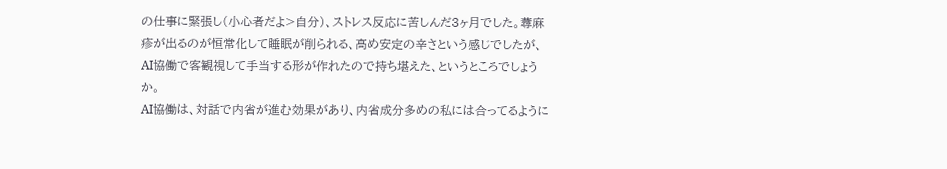の仕事に緊張し(小心者だよ>自分)、ストレス反応に苦しんだ3ヶ月でした。蕁麻疹が出るのが恒常化して睡眠が削られる、高め安定の辛さという感じでしたが、AI協働で客観視して手当する形が作れたので持ち堪えた、というところでしょうか。
AI協働は、対話で内省が進む効果があり、内省成分多めの私には合ってるように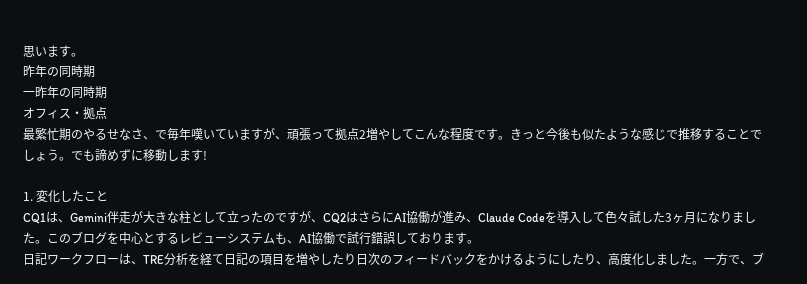思います。
昨年の同時期
一昨年の同時期
オフィス・拠点
最繁忙期のやるせなさ、で毎年嘆いていますが、頑張って拠点2増やしてこんな程度です。きっと今後も似たような感じで推移することでしょう。でも諦めずに移動します!

1. 変化したこと
CQ1は、Gemini伴走が大きな柱として立ったのですが、CQ2はさらにAI協働が進み、Claude Codeを導入して色々試した3ヶ月になりました。このブログを中心とするレビューシステムも、AI協働で試行錯誤しております。
日記ワークフローは、TRE分析を経て日記の項目を増やしたり日次のフィードバックをかけるようにしたり、高度化しました。一方で、ブ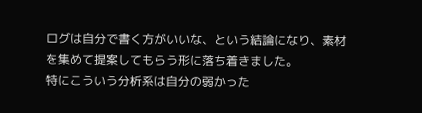ログは自分で書く方がいいな、という結論になり、素材を集めて提案してもらう形に落ち着きました。
特にこういう分析系は自分の弱かった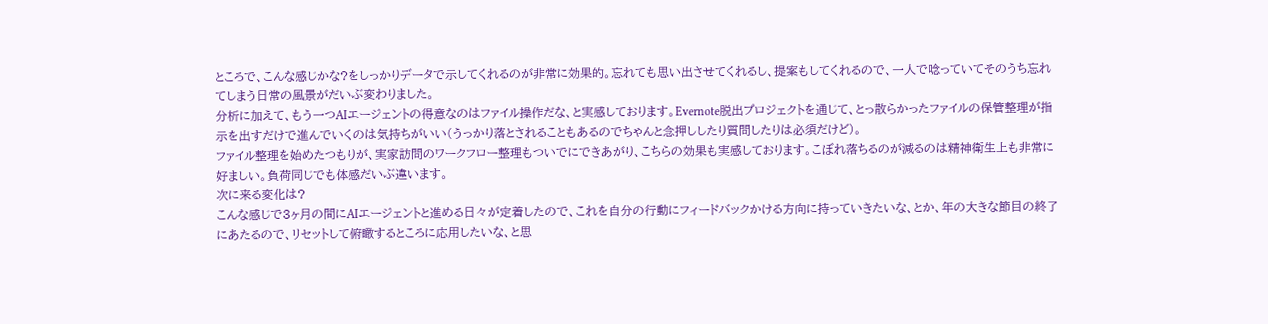ところで、こんな感じかな?をしっかりデータで示してくれるのが非常に効果的。忘れても思い出させてくれるし、提案もしてくれるので、一人で唸っていてそのうち忘れてしまう日常の風景がだいぶ変わりました。
分析に加えて、もう一つAIエージェントの得意なのはファイル操作だな、と実感しております。Evernote脱出プロジェクトを通じて、とっ散らかったファイルの保管整理が指示を出すだけで進んでいくのは気持ちがいい(うっかり落とされることもあるのでちゃんと念押ししたり質問したりは必須だけど)。
ファイル整理を始めたつもりが、実家訪問のワークフロー整理もついでにできあがり、こちらの効果も実感しております。こぼれ落ちるのが減るのは精神衛生上も非常に好ましい。負荷同じでも体感だいぶ違います。
次に来る変化は?
こんな感じで3ヶ月の間にAIエージェントと進める日々が定着したので、これを自分の行動にフィードバックかける方向に持っていきたいな、とか、年の大きな節目の終了にあたるので、リセットして俯瞰するところに応用したいな、と思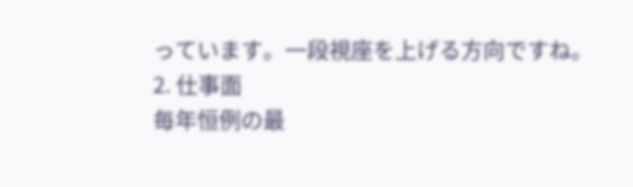っています。一段視座を上げる方向ですね。
2. 仕事面
毎年恒例の最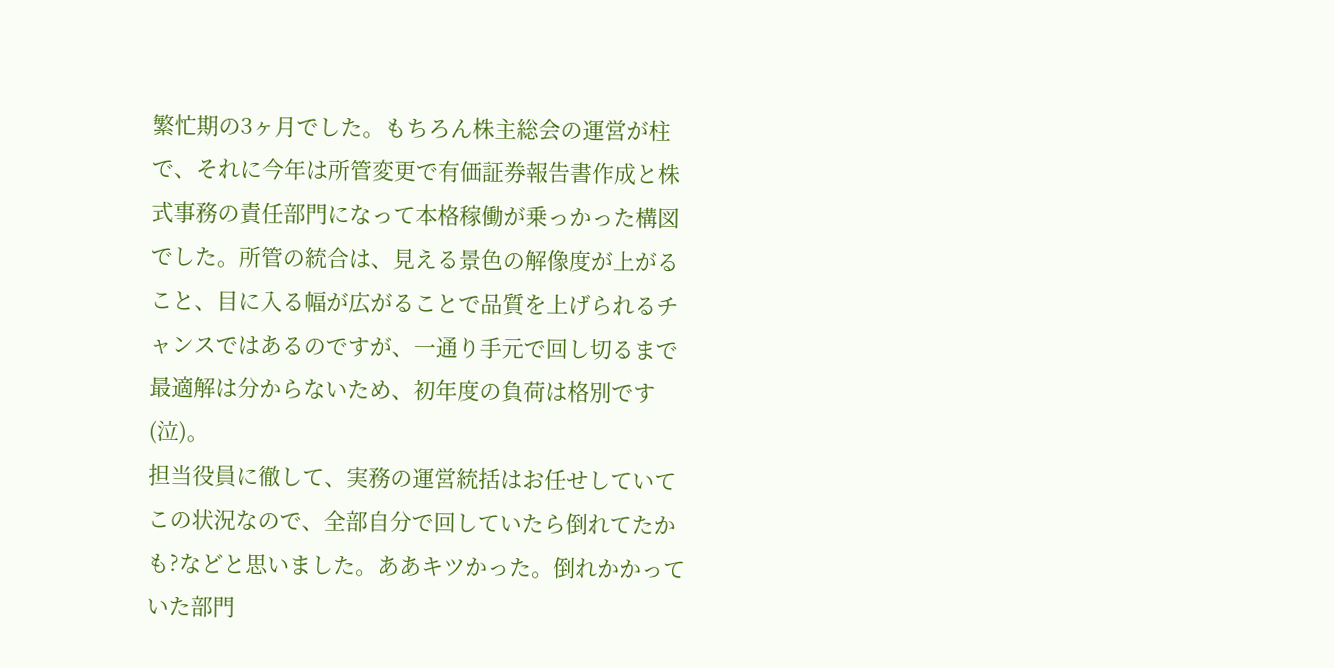繁忙期の3ヶ月でした。もちろん株主総会の運営が柱で、それに今年は所管変更で有価証券報告書作成と株式事務の責任部門になって本格稼働が乗っかった構図でした。所管の統合は、見える景色の解像度が上がること、目に入る幅が広がることで品質を上げられるチャンスではあるのですが、一通り手元で回し切るまで最適解は分からないため、初年度の負荷は格別です(泣)。
担当役員に徹して、実務の運営統括はお任せしていてこの状況なので、全部自分で回していたら倒れてたかも?などと思いました。ああキツかった。倒れかかっていた部門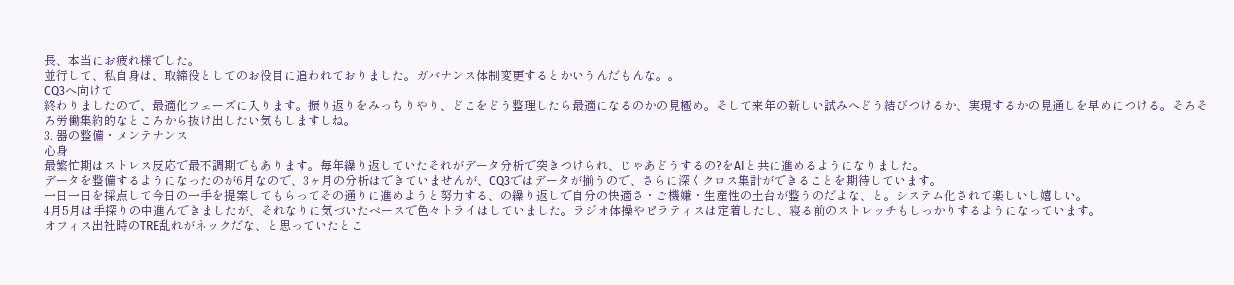長、本当にお疲れ様でした。
並行して、私自身は、取締役としてのお役目に追われておりました。ガバナンス体制変更するとかいうんだもんな。。
CQ3へ向けて
終わりましたので、最適化フェーズに入ります。振り返りをみっちりやり、どこをどう整理したら最適になるのかの見極め。そして来年の新しい試みへどう結びつけるか、実現するかの見通しを早めにつける。そろそろ労働集約的なところから抜け出したい気もしますしね。
3. 器の整備・メンテナンス
心身
最繁忙期はストレス反応で最不調期でもあります。毎年繰り返していたそれがデータ分析で突きつけられ、じゃあどうするの?をAIと共に進めるようになりました。
データを整備するようになったのが6月なので、3ヶ月の分析はできていませんが、CQ3ではデータが揃うので、さらに深くクロス集計ができることを期待しています。
一日一日を採点して今日の一手を提案してもらってその通りに進めようと努力する、の繰り返しで自分の快適さ・ご機嫌・生産性の土台が整うのだよな、と。システム化されて楽しいし嬉しい。
4月5月は手探りの中進んできましたが、それなりに気づいたベースで色々トライはしていました。ラジオ体操やピラティスは定着したし、寝る前のストレッチもしっかりするようになっています。
オフィス出社時のTRE乱れがネックだな、と思っていたとこ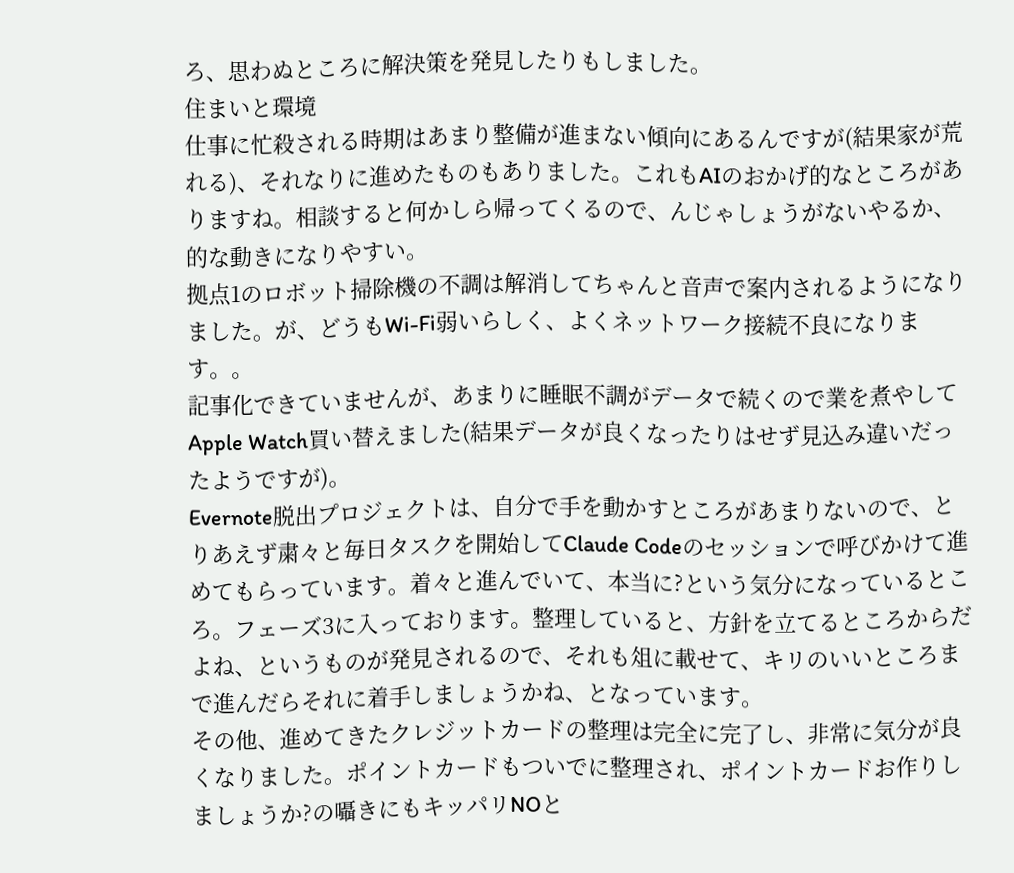ろ、思わぬところに解決策を発見したりもしました。
住まいと環境
仕事に忙殺される時期はあまり整備が進まない傾向にあるんですが(結果家が荒れる)、それなりに進めたものもありました。これもAIのおかげ的なところがありますね。相談すると何かしら帰ってくるので、んじゃしょうがないやるか、的な動きになりやすい。
拠点1のロボット掃除機の不調は解消してちゃんと音声で案内されるようになりました。が、どうもWi-Fi弱いらしく、よくネットワーク接続不良になります。。
記事化できていませんが、あまりに睡眠不調がデータで続くので業を煮やしてApple Watch買い替えました(結果データが良くなったりはせず見込み違いだったようですが)。
Evernote脱出プロジェクトは、自分で手を動かすところがあまりないので、とりあえず粛々と毎日タスクを開始してClaude Codeのセッションで呼びかけて進めてもらっています。着々と進んでいて、本当に?という気分になっているところ。フェーズ3に入っております。整理していると、方針を立てるところからだよね、というものが発見されるので、それも俎に載せて、キリのいいところまで進んだらそれに着手しましょうかね、となっています。
その他、進めてきたクレジットカードの整理は完全に完了し、非常に気分が良くなりました。ポイントカードもついでに整理され、ポイントカードお作りしましょうか?の囁きにもキッパリNOと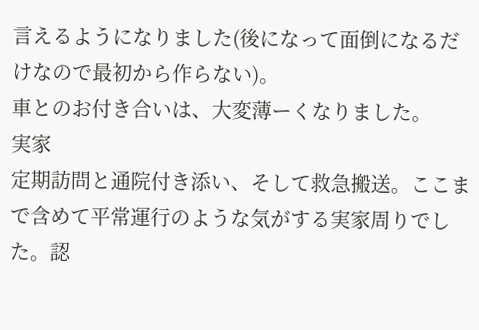言えるようになりました(後になって面倒になるだけなので最初から作らない)。
車とのお付き合いは、大変薄ーくなりました。
実家
定期訪問と通院付き添い、そして救急搬送。ここまで含めて平常運行のような気がする実家周りでした。認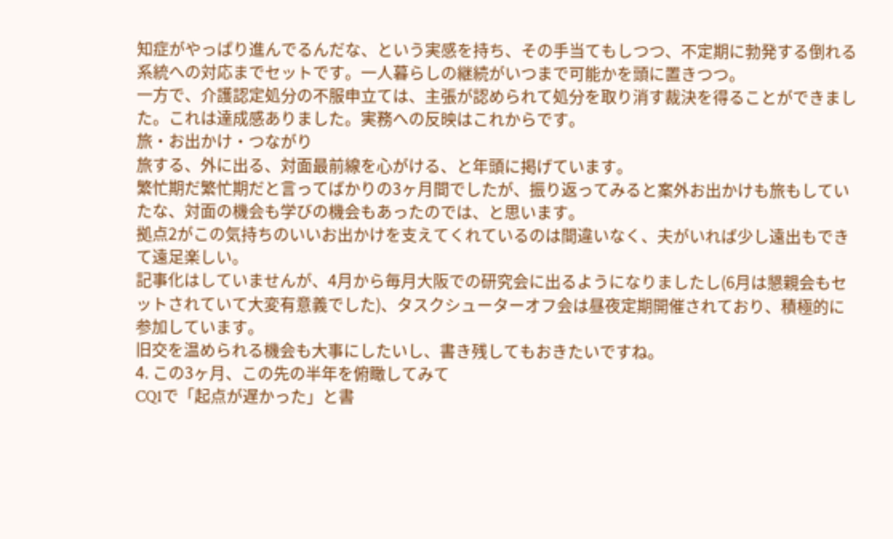知症がやっぱり進んでるんだな、という実感を持ち、その手当てもしつつ、不定期に勃発する倒れる系統への対応までセットです。一人暮らしの継続がいつまで可能かを頭に置きつつ。
一方で、介護認定処分の不服申立ては、主張が認められて処分を取り消す裁決を得ることができました。これは達成感ありました。実務への反映はこれからです。
旅・お出かけ・つながり
旅する、外に出る、対面最前線を心がける、と年頭に掲げています。
繁忙期だ繁忙期だと言ってばかりの3ヶ月間でしたが、振り返ってみると案外お出かけも旅もしていたな、対面の機会も学びの機会もあったのでは、と思います。
拠点2がこの気持ちのいいお出かけを支えてくれているのは間違いなく、夫がいれば少し遠出もできて遠足楽しい。
記事化はしていませんが、4月から毎月大阪での研究会に出るようになりましたし(6月は懇親会もセットされていて大変有意義でした)、タスクシューターオフ会は昼夜定期開催されており、積極的に参加しています。
旧交を温められる機会も大事にしたいし、書き残してもおきたいですね。
4. この3ヶ月、この先の半年を俯瞰してみて
CQ1で「起点が遅かった」と書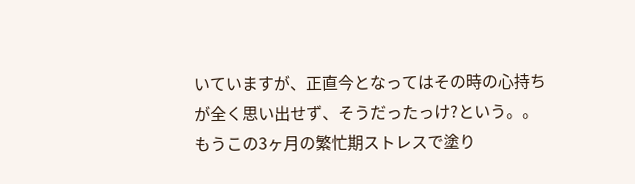いていますが、正直今となってはその時の心持ちが全く思い出せず、そうだったっけ?という。。もうこの3ヶ月の繁忙期ストレスで塗り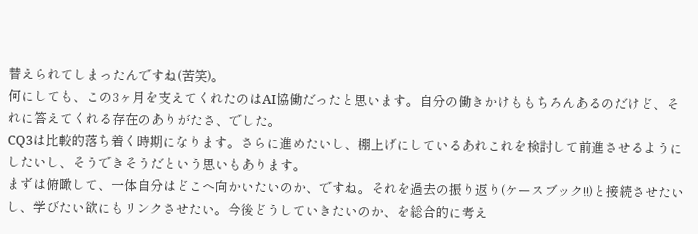替えられてしまったんですね(苦笑)。
何にしても、この3ヶ月を支えてくれたのはAI協働だったと思います。自分の働きかけももちろんあるのだけど、それに答えてくれる存在のありがたさ、でした。
CQ3は比較的落ち着く時期になります。さらに進めたいし、棚上げにしているあれこれを検討して前進させるようにしたいし、そうできそうだという思いもあります。
まずは俯瞰して、一体自分はどこへ向かいたいのか、ですね。それを過去の振り返り(ケースブック!!)と接続させたいし、学びたい欲にもリンクさせたい。今後どうしていきたいのか、を総合的に考え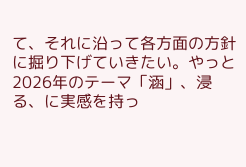て、それに沿って各方面の方針に掘り下げていきたい。やっと2026年のテーマ「涵」、浸る、に実感を持っ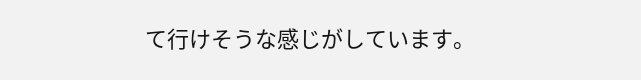て行けそうな感じがしています。